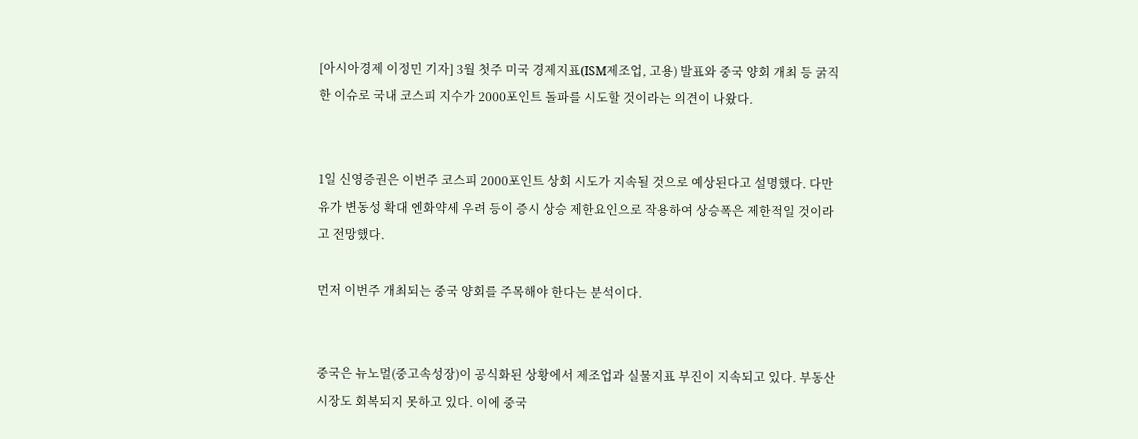[아시아경제 이정민 기자] 3월 첫주 미국 경제지표(ISM제조업, 고용) 발표와 중국 양회 개최 등 굵직한 이슈로 국내 코스피 지수가 2000포인트 돌파를 시도할 것이라는 의견이 나왔다.


1일 신영증권은 이번주 코스피 2000포인트 상회 시도가 지속될 것으로 예상된다고 설명했다. 다만 유가 변동성 확대 엔화약세 우려 등이 증시 상승 제한요인으로 작용하여 상승폭은 제한적일 것이라고 전망했다.

먼저 이번주 개최되는 중국 양회를 주목해야 한다는 분석이다.


중국은 뉴노멀(중고속성장)이 공식화된 상황에서 제조업과 실물지표 부진이 지속되고 있다. 부동산 시장도 회복되지 못하고 있다. 이에 중국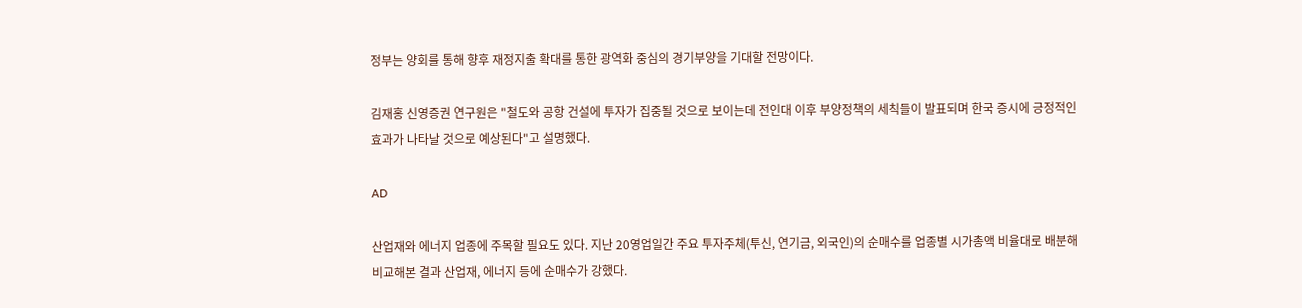정부는 양회를 통해 향후 재정지출 확대를 통한 광역화 중심의 경기부양을 기대할 전망이다.

김재홍 신영증권 연구원은 "철도와 공항 건설에 투자가 집중될 것으로 보이는데 전인대 이후 부양정책의 세칙들이 발표되며 한국 증시에 긍정적인 효과가 나타날 것으로 예상된다"고 설명했다.

AD

산업재와 에너지 업종에 주목할 필요도 있다. 지난 20영업일간 주요 투자주체(투신, 연기금, 외국인)의 순매수를 업종별 시가총액 비율대로 배분해 비교해본 결과 산업재, 에너지 등에 순매수가 강했다.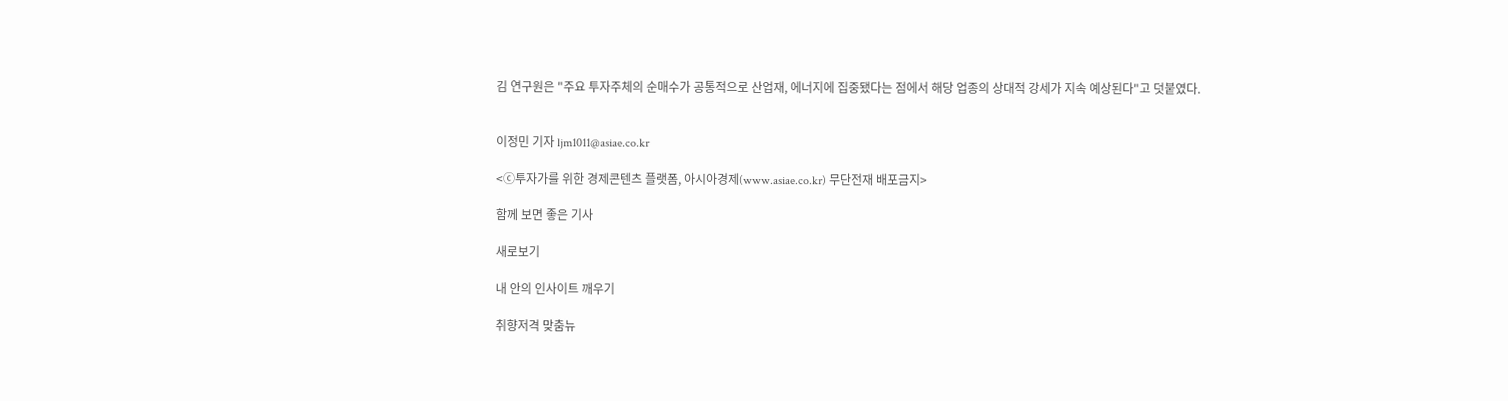김 연구원은 "주요 투자주체의 순매수가 공통적으로 산업재, 에너지에 집중됐다는 점에서 해당 업종의 상대적 강세가 지속 예상된다"고 덧붙였다.


이정민 기자 ljm1011@asiae.co.kr

<ⓒ투자가를 위한 경제콘텐츠 플랫폼, 아시아경제(www.asiae.co.kr) 무단전재 배포금지>

함께 보면 좋은 기사

새로보기

내 안의 인사이트 깨우기

취향저격 맞춤뉴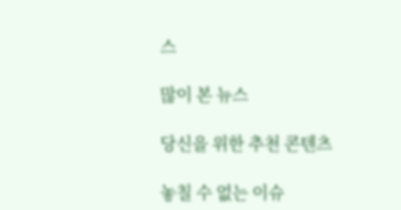스

많이 본 뉴스

당신을 위한 추천 콘텐츠

놓칠 수 없는 이슈